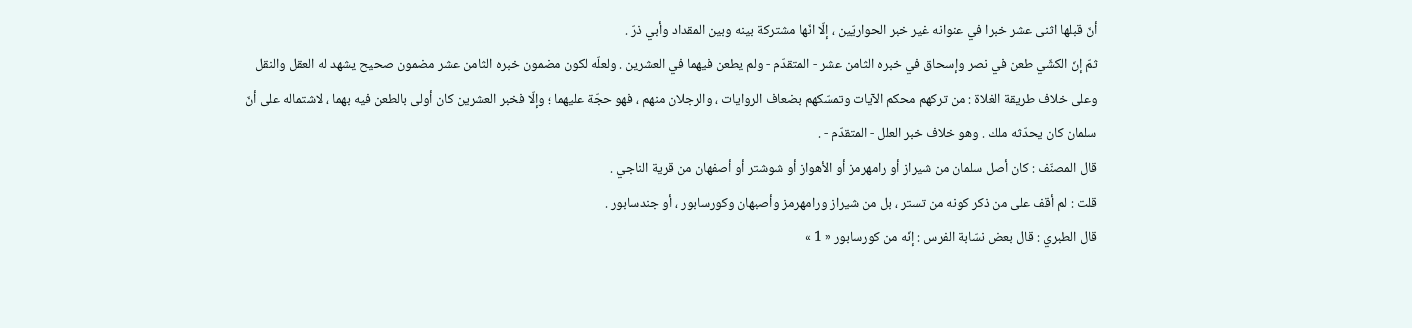أنّ قبلها اثنى عشر خبرا في عنوانه غير خبر الحواريّين ، إلّا انّها مشتركة بينه وبين المقداد وأبي ذرّ .
ثمّ إنّ الكشّي طعن في نصر وإسحاق في خبره الثامن عشر - المتقدّم - ولم يطعن فيهما في العشرين . ولعلّه لكون مضمون خبره الثامن عشر مضمون صحيح يشهد له العقل والنقل وعلى خلاف طريقة الغلاة : من تركهم محكم الآيات وتمسّكهم بضعاف الروايات ، والرجلان منهم ، فهو حجّة عليهما ؛ وإلّا فخبر العشرين كان أولى بالطعن فيه بهما ، لاشتماله على أنّ سلمان كان يحدّثه ملك . وهو خلاف خبر العلل - المتقدّم - .
قال المصنّف : كان أصل سلمان من شيراز أو رامهرمز أو الأهواز أو شوشتر أو أصفهان من قرية الناجي .
قلت : لم أقف على من ذكر كونه من تستر ، بل من شيراز ورامهرمز وأصبهان وكورسابور ، أو جندسابور .
قال الطبري : قال بعض نسّابة الفرس : إنّه من كورسابور « 1 »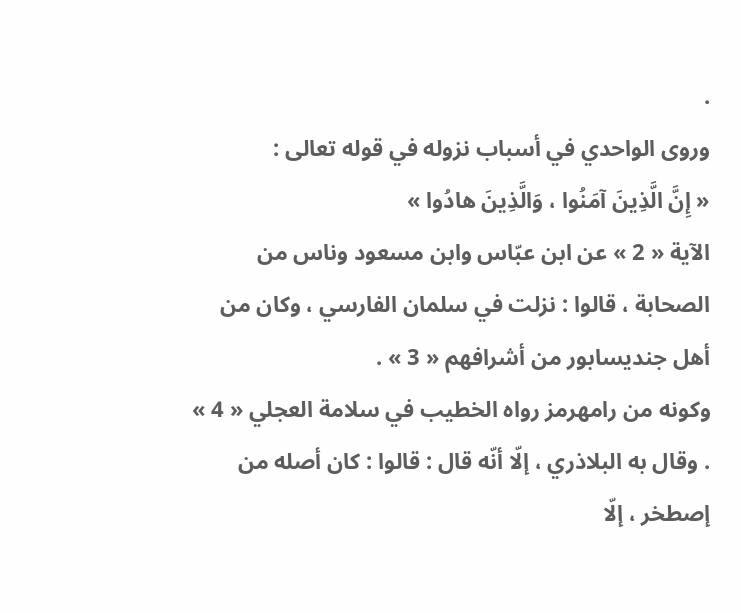.
وروى الواحدي في أسباب نزوله في قوله تعالى :
« إِنَّ الَّذِينَ آمَنُوا ، وَالَّذِينَ هادُوا »
الآية « 2 » عن ابن عبّاس وابن مسعود وناس من الصحابة ، قالوا : نزلت في سلمان الفارسي ، وكان من أهل جنديسابور من أشرافهم « 3 » .
وكونه من رامهرمز رواه الخطيب في سلامة العجلي « 4 » . وقال به البلاذري ، إلّا أنّه قال : قالوا : كان أصله من إصطخر ، إلّا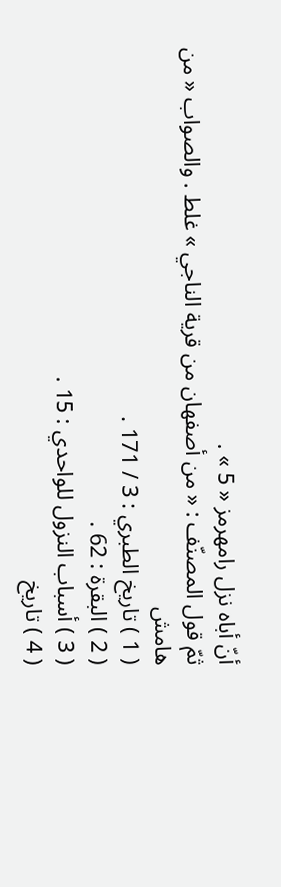أنّ أباه نزل رامهرمز « 5 » .
ثمّ قول المصنّف : « من أصفهان من قرية الناجي » غلط . والصواب « من
هامش
( 1 ) تاريخ الطبري : 3 / 171 .
( 2 ) البقرة : 62 .
( 3 ) أسباب النزول للواحدي : 15 .
( 4 ) تاريخ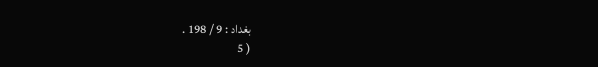بغداد : 9 / 198 .
( 5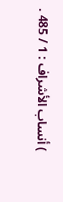) أنساب الأشراف : 1 / 485 .